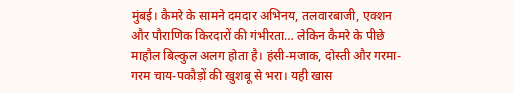मुंबई। कैमरे के सामने दमदार अभिनय, तलवारबाजी, एक्शन और पौराणिक किरदारों की गंभीरता… लेकिन कैमरे के पीछे माहौल बिल्कुल अलग होता है। हंसी-मजाक, दोस्ती और गरमा-गरम चाय-पकौड़ों की खुशबू से भरा। यही खास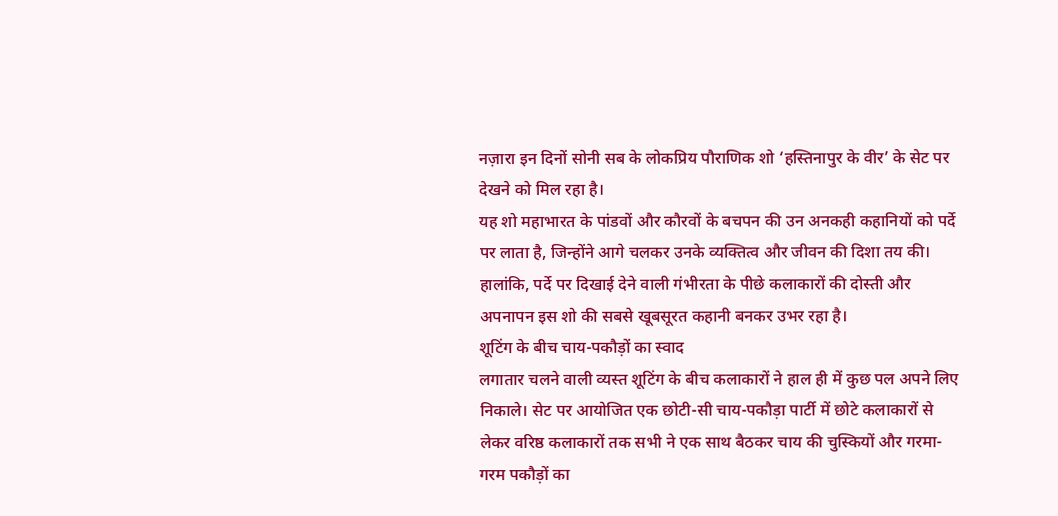नज़ारा इन दिनों सोनी सब के लोकप्रिय पौराणिक शो ‘हस्तिनापुर के वीर’ के सेट पर देखने को मिल रहा है।
यह शो महाभारत के पांडवों और कौरवों के बचपन की उन अनकही कहानियों को पर्दे पर लाता है, जिन्होंने आगे चलकर उनके व्यक्तित्व और जीवन की दिशा तय की। हालांकि, पर्दे पर दिखाई देने वाली गंभीरता के पीछे कलाकारों की दोस्ती और अपनापन इस शो की सबसे खूबसूरत कहानी बनकर उभर रहा है।
शूटिंग के बीच चाय-पकौड़ों का स्वाद
लगातार चलने वाली व्यस्त शूटिंग के बीच कलाकारों ने हाल ही में कुछ पल अपने लिए निकाले। सेट पर आयोजित एक छोटी-सी चाय-पकौड़ा पार्टी में छोटे कलाकारों से लेकर वरिष्ठ कलाकारों तक सभी ने एक साथ बैठकर चाय की चुस्कियों और गरमा-गरम पकौड़ों का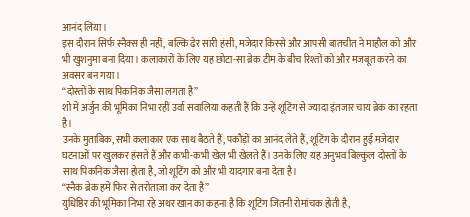आनंद लिया।
इस दौरान सिर्फ स्नैक्स ही नहीं, बल्कि ढेर सारी हंसी, मजेदार किस्से और आपसी बातचीत ने माहौल को और भी खुशनुमा बना दिया। कलाकारों के लिए यह छोटा-सा ब्रेक टीम के बीच रिश्तों को और मजबूत करने का अवसर बन गया।
“दोस्तों के साथ पिकनिक जैसा लगता है”
शो में अर्जुन की भूमिका निभा रहीं उर्वा सवालिया कहती हैं कि उन्हें शूटिंग से ज्यादा इंतजार चाय ब्रेक का रहता है।
उनके मुताबिक, सभी कलाकार एक साथ बैठते हैं, पकौड़ों का आनंद लेते हैं, शूटिंग के दौरान हुई मजेदार घटनाओं पर खुलकर हंसते हैं और कभी-कभी खेल भी खेलते हैं। उनके लिए यह अनुभव बिल्कुल दोस्तों के साथ पिकनिक जैसा होता है, जो शूटिंग को और भी यादगार बना देता है।
“स्नैक ब्रेक हमें फिर से तरोताज़ा कर देता है”
युधिष्ठिर की भूमिका निभा रहे अथर खान का कहना है कि शूटिंग जितनी रोमांचक होती है,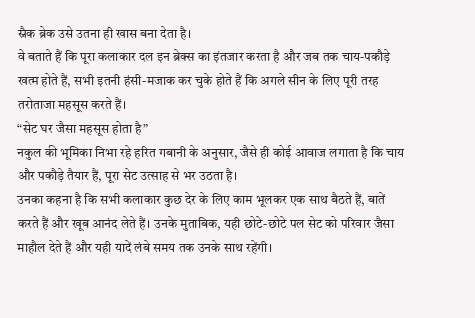स्नैक ब्रेक उसे उतना ही खास बना देता है।
वे बताते हैं कि पूरा कलाकार दल इन ब्रेक्स का इंतजार करता है और जब तक चाय-पकौड़े खत्म होते हैं, सभी इतनी हंसी-मजाक कर चुके होते हैं कि अगले सीन के लिए पूरी तरह तरोताजा महसूस करते हैं।
“सेट घर जैसा महसूस होता है”
नकुल की भूमिका निभा रहे हरित गबानी के अनुसार, जैसे ही कोई आवाज लगाता है कि चाय और पकौड़े तैयार हैं, पूरा सेट उत्साह से भर उठता है।
उनका कहना है कि सभी कलाकार कुछ देर के लिए काम भूलकर एक साथ बैठते हैं, बातें करते हैं और खूब आनंद लेते हैं। उनके मुताबिक, यही छोटे-छोटे पल सेट को परिवार जैसा माहौल देते हैं और यही यादें लंबे समय तक उनके साथ रहेंगी।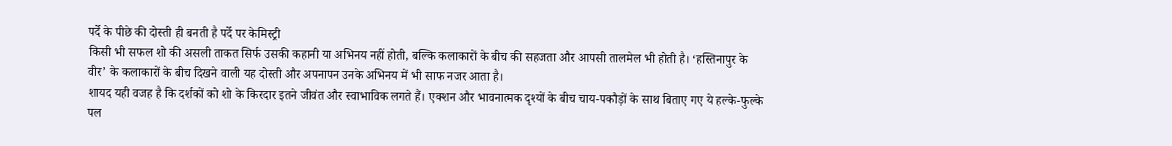पर्दे के पीछे की दोस्ती ही बनती है पर्दे पर केमिस्ट्री
किसी भी सफल शो की असली ताकत सिर्फ उसकी कहानी या अभिनय नहीं होती, बल्कि कलाकारों के बीच की सहजता और आपसी तालमेल भी होती है। ‘हस्तिनापुर के वीर’ के कलाकारों के बीच दिखने वाली यह दोस्ती और अपनापन उनके अभिनय में भी साफ नजर आता है।
शायद यही वजह है कि दर्शकों को शो के किरदार इतने जीवंत और स्वाभाविक लगते हैं। एक्शन और भावनात्मक दृश्यों के बीच चाय-पकौड़ों के साथ बिताए गए ये हल्के-फुल्के पल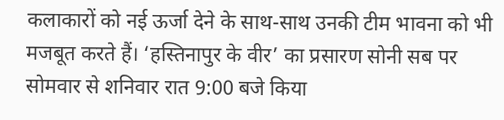कलाकारों को नई ऊर्जा देने के साथ-साथ उनकी टीम भावना को भी मजबूत करते हैं। ‘हस्तिनापुर के वीर’ का प्रसारण सोनी सब पर सोमवार से शनिवार रात 9:00 बजे किया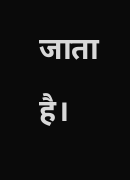जाता है।